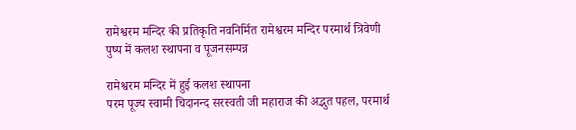रामेश्वरम मन्दिर की प्रतिकृति नवनिर्मित रामेश्वरम मन्दिर परमार्थ त्रिवेणी पुष्प में कलश स्थापना व पूजनसम्पन्न

रामेश्वरम मन्दिर में हुई कलश स्थापना
परम पूज्य स्वामी चिदानन्द सरस्वती जी महाराज की अद्भुत पहल, परमार्थ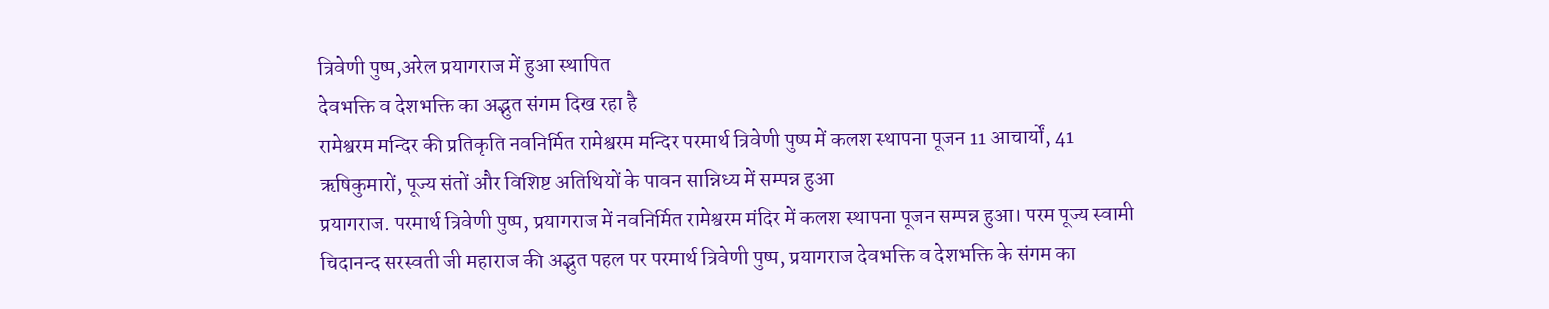त्रिवेणी पुष्प,अरेल प्रयागराज में हुआ स्थापित
देवभक्ति व देशभक्ति का अद्भुत संगम दिख रहा है
रामेश्वरम मन्दिर की प्रतिकृति नवनिर्मित रामेश्वरम मन्दिर परमार्थ त्रिवेणी पुष्प में कलश स्थापना पूजन 11 आचार्यों, 41 ऋषिकुमारों, पूज्य संतों और विशिष्ट अतिथियों के पावन सान्निध्य में सम्पन्न हुआ
प्रयागराज. परमार्थ त्रिवेणी पुष्प, प्रयागराज में नवनिर्मित रामेश्वरम मंदिर में कलश स्थापना पूजन सम्पन्न हुआ। परम पूज्य स्वामी चिदानन्द सरस्वती जी महाराज की अद्भुत पहल पर परमार्थ त्रिवेणी पुष्प, प्रयागराज देवभक्ति व देशभक्ति के संगम का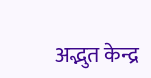अद्भुत केन्द्र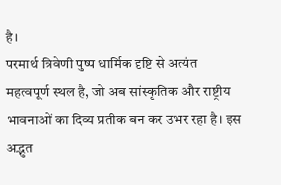है।
परमार्थ त्रिवेणी पुष्प धार्मिक दृष्टि से अत्यंत महत्वपूर्ण स्थल है, जो अब सांस्कृतिक और राष्ट्रीय भावनाओं का दिव्य प्रतीक बन कर उभर रहा है। इस अद्भुत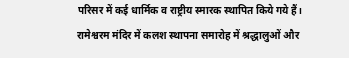परिसर में कई धार्मिक व राष्ट्रीय स्मारक स्थापित किये गये हैं।
रामेश्वरम मंदिर में कलश स्थापना समारोह में श्रद्धालुओं और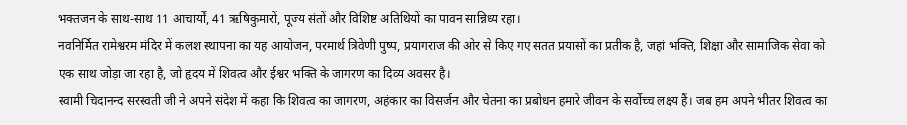भक्तजन के साथ-साथ 11 आचार्यों, 41 ऋषिकुमारों, पूज्य संतों और विशिष्ट अतिथियों का पावन सान्निध्य रहा।
नवनिर्मित रामेश्वरम मंदिर में कलश स्थापना का यह आयोजन, परमार्थ त्रिवेणी पुष्प, प्रयागराज की ओर से किए गए सतत प्रयासों का प्रतीक है, जहां भक्ति, शिक्षा और सामाजिक सेवा को एक साथ जोड़ा जा रहा है, जो हृदय में शिवत्व और ईश्वर भक्ति के जागरण का दिव्य अवसर है।
स्वामी चिदानन्द सरस्वती जी ने अपने संदेश में कहा कि शिवत्व का जागरण, अहंकार का विसर्जन और चेतना का प्रबोधन हमारे जीवन के सर्वोच्च लक्ष्य हैं। जब हम अपने भीतर शिवत्व का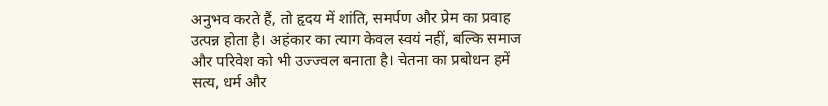अनुभव करते हैं, तो हृदय में शांति, समर्पण और प्रेम का प्रवाह उत्पन्न होता है। अहंकार का त्याग केवल स्वयं नहीं, बल्कि समाज और परिवेश को भी उज्ज्वल बनाता है। चेतना का प्रबोधन हमें सत्य, धर्म और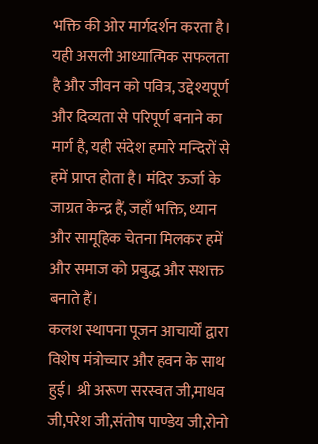भक्ति की ओर मार्गदर्शन करता है। यही असली आध्यात्मिक सफलता है और जीवन को पवित्र, उद्देश्यपूर्ण और दिव्यता से परिपूर्ण बनाने का मार्ग है, यही संदेश हमारे मन्दिरों से हमें प्राप्त होता है। मंदिर ऊर्जा के जाग्रत केन्द्र हैं, जहाँ भक्ति, ध्यान और सामूहिक चेतना मिलकर हमें और समाज को प्रबुद्ध और सशक्त बनाते हैं।
कलश स्थापना पूजन आचार्यों द्वारा विशेष मंत्रोच्चार और हवन के साथ हुई। श्री अरूण सरस्वत जी,माधव जी,परेश जी,संतोष पाण्डेय जी,रोनो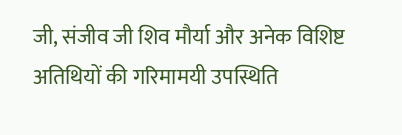जी, संजीव जी शिव मौर्या और अनेक विशिष्ट अतिथियों की गरिमामयी उपस्थिति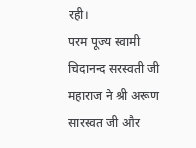रही।
परम पूज्य स्वामी चिदानन्द सरस्वती जी महाराज ने श्री अरूण सारस्वत जी और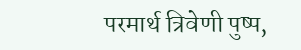परमार्थ त्रिवेणी पुष्प,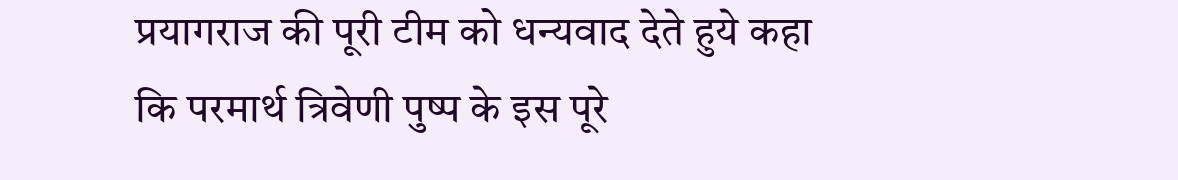प्रयागराज की पूरी टीम को धन्यवाद देते हुये कहा कि परमार्थ त्रिवेणी पुष्प के इस पूरे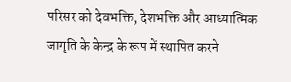परिसर को देवभक्ति, देशभक्ति और आध्यात्मिक जागृति के केन्द्र के रूप में स्थापित करने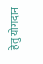हेतु योगदान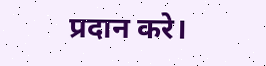प्रदान करे।